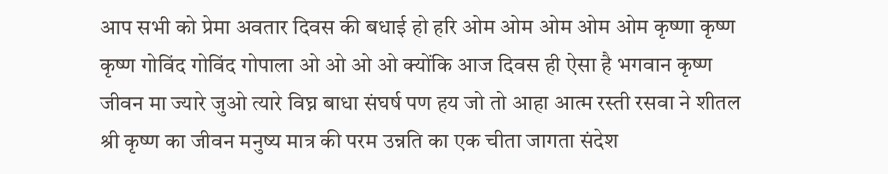आप सभी को प्रेमा अवतार दिवस की बधाई हो हरि ओम ओम ओम ओम ओम कृष्णा कृष्ण कृष्ण गोविंद गोविंद गोपाला ओ ओ ओ ओ क्योंकि आज दिवस ही ऐसा है भगवान कृष्ण जीवन मा ज्यारे जुओ त्यारे विघ्न बाधा संघर्ष पण हय जो तो आहा आत्म रस्ती रसवा ने शीतल श्री कृष्ण का जीवन मनुष्य मात्र की परम उन्नति का एक चीता जागता संदेश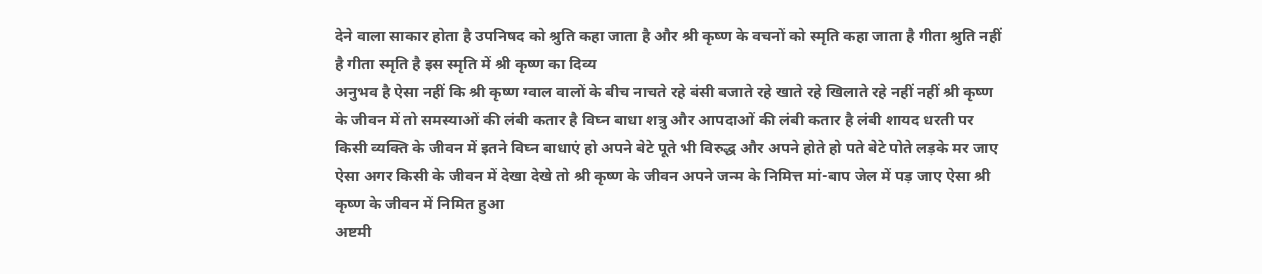देने वाला साकार होता है उपनिषद को श्रुति कहा जाता है और श्री कृष्ण के वचनों को स्मृति कहा जाता है गीता श्रुति नहीं है गीता स्मृति है इस स्मृति में श्री कृष्ण का दिव्य
अनुभव है ऐसा नहीं कि श्री कृष्ण ग्वाल वालों के बीच नाचते रहे बंसी बजाते रहे खाते रहे खिलाते रहे नहीं नहीं श्री कृष्ण के जीवन में तो समस्याओं की लंबी कतार है विघ्न बाधा शत्रु और आपदाओं की लंबी कतार है लंबी शायद धरती पर किसी व्यक्ति के जीवन में इतने विघ्न बाधाएं हो अपने बेटे पूते भी विरुद्ध और अपने होते हो पते बेटे पोते लड़के मर जाए ऐसा अगर किसी के जीवन में देखा देखे तो श्री कृष्ण के जीवन अपने जन्म के निमित्त मां-बाप जेल में पड़ जाए ऐसा श्री कृष्ण के जीवन में निमित हुआ
अष्टमी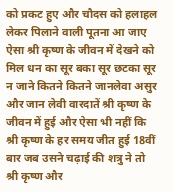को प्रकट हुए और चौदस को हलाहल लेकर पिलाने वाली पूतना आ जाए ऐसा श्री कृष्ण के जीवन में देखने को मिल धन का सूर बका सूर छटका सूर न जाने कितने कितने जानलेवा असुर और जान लेवी वारदातें श्री कृष्ण के जीवन में हुई और ऐसा भी नहीं कि श्री कृष्ण के हर समय जीत हुई 18वीं बार जब उसने चढ़ाई की शत्रु ने तो श्री कृष्ण और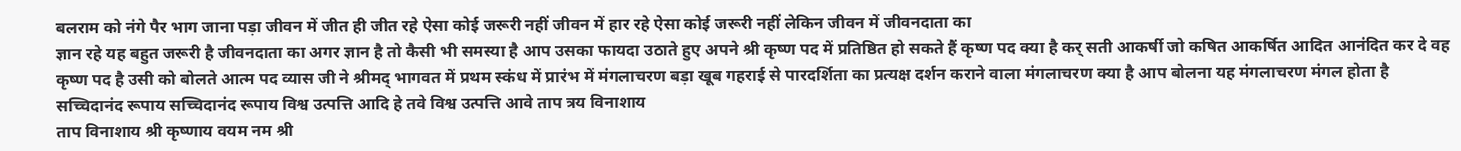बलराम को नंगे पैर भाग जाना पड़ा जीवन में जीत ही जीत रहे ऐसा कोई जरूरी नहीं जीवन में हार रहे ऐसा कोई जरूरी नहीं लेकिन जीवन में जीवनदाता का
ज्ञान रहे यह बहुत जरूरी है जीवनदाता का अगर ज्ञान है तो कैसी भी समस्या है आप उसका फायदा उठाते हुए अपने श्री कृष्ण पद में प्रतिष्ठित हो सकते हैं कृष्ण पद क्या है कर् सती आकर्षी जो कषित आकर्षित आदित आनंदित कर दे वह कृष्ण पद है उसी को बोलते आत्म पद व्यास जी ने श्रीमद् भागवत में प्रथम स्कंध में प्रारंभ में मंगलाचरण बड़ा खूब गहराई से पारदर्शिता का प्रत्यक्ष दर्शन कराने वाला मंगलाचरण क्या है आप बोलना यह मंगलाचरण मंगल होता है सच्चिदानंद रूपाय सच्चिदानंद रूपाय विश्व उत्पत्ति आदि हे तवे विश्व उत्पत्ति आवे ताप त्रय विनाशाय
ताप विनाशाय श्री कृष्णाय वयम नम श्री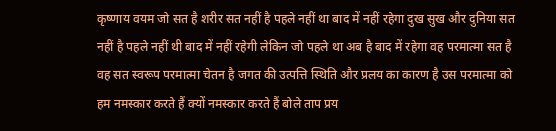कृष्णाय वयम जो सत है शरीर सत नहीं है पहले नहीं था बाद में नहीं रहेगा दुख सुख और दुनिया सत नहीं है पहले नहीं थी बाद में नहीं रहेगी लेकिन जो पहले था अब है बाद में रहेगा वह परमात्मा सत है वह सत स्वरूप परमात्मा चेतन है जगत की उत्पत्ति स्थिति और प्रलय का कारण है उस परमात्मा को हम नमस्कार करते हैं क्यों नमस्कार करते हैं बोले ताप प्रय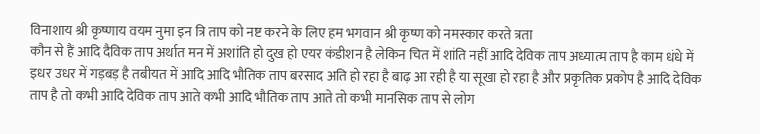विनाशाय श्री कृष्णाय वयम नुमा इन त्रि ताप को नष्ट करने के लिए हम भगवान श्री कृष्ण को नमस्कार करते त्रता
कौन से हैं आदि दैविक ताप अर्थात मन में अशांति हो दुख हो एयर कंडीशन है लेकिन चित में शांति नहीं आदि देविक ताप अध्यात्म ताप है काम धंधे में इधर उधर में गड़बड़ है तबीयत में आदि आदि भौतिक ताप बरसाद अति हो रहा है बाढ़ आ रही है या सूखा हो रहा है और प्रकृतिक प्रकोप है आदि देविक ताप है तो कभी आदि देविक ताप आते कभी आदि भौतिक ताप आते तो कभी मानसिक ताप से लोग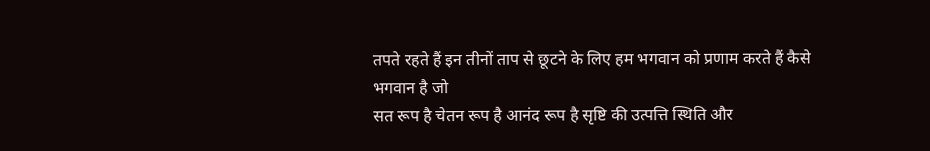तपते रहते हैं इन तीनों ताप से छूटने के लिए हम भगवान को प्रणाम करते हैं कैसे भगवान है जो
सत रूप है चेतन रूप है आनंद रूप है सृष्टि की उत्पत्ति स्थिति और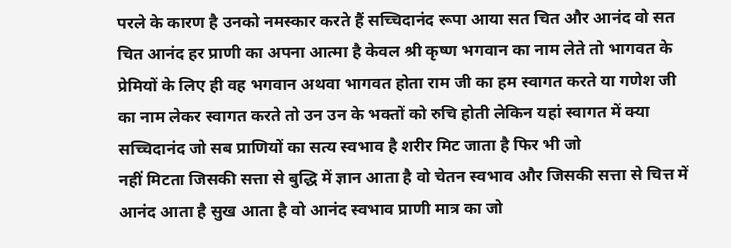परले के कारण है उनको नमस्कार करते हैं सच्चिदानंद रूपा आया सत चित और आनंद वो सत चित आनंद हर प्राणी का अपना आत्मा है केवल श्री कृष्ण भगवान का नाम लेते तो भागवत के प्रेमियों के लिए ही वह भगवान अथवा भागवत होता राम जी का हम स्वागत करते या गणेश जी का नाम लेकर स्वागत करते तो उन उन के भक्तों को रुचि होती लेकिन यहां स्वागत में क्या सच्चिदानंद जो सब प्राणियों का सत्य स्वभाव है शरीर मिट जाता है फिर भी जो
नहीं मिटता जिसकी सत्ता से बुद्धि में ज्ञान आता है वो चेतन स्वभाव और जिसकी सत्ता से चित्त में आनंद आता है सुख आता है वो आनंद स्वभाव प्राणी मात्र का जो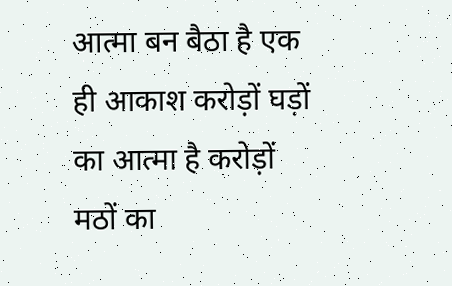आत्मा बन बैठा है एक ही आकाश करोड़ों घड़ों का आत्मा है करोड़ों मठों का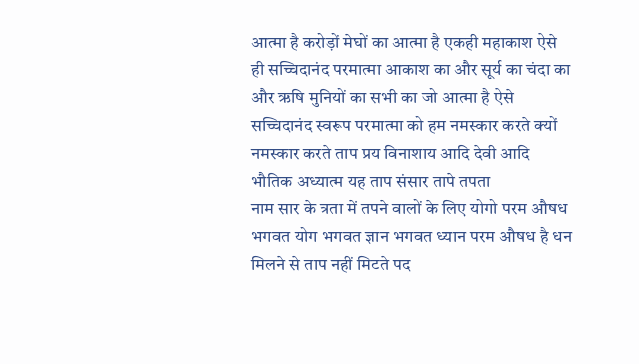आत्मा है करोड़ों मेघों का आत्मा है एकही महाकाश ऐसे ही सच्चिदानंद परमात्मा आकाश का और सूर्य का चंदा का और ऋषि मुनियों का सभी का जो आत्मा है ऐसे सच्चिदानंद स्वरूप परमात्मा को हम नमस्कार करते क्यों नमस्कार करते ताप प्रय विनाशाय आदि देवी आदि भौतिक अध्यात्म यह ताप संसार तापे तपता
नाम सार के त्रता में तपने वालों के लिए योगो परम औषध भगवत योग भगवत ज्ञान भगवत ध्यान परम औषध है धन मिलने से ताप नहीं मिटते पद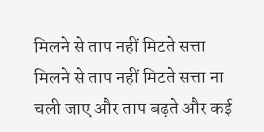मिलने से ताप नहीं मिटते सत्ता मिलने से ताप नहीं मिटते सत्ता ना चली जाए और ताप बढ़ते और कई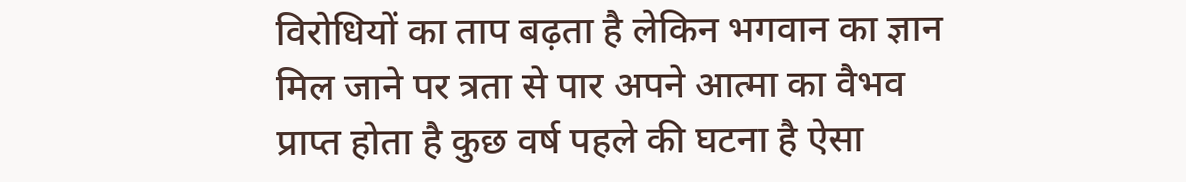विरोधियों का ताप बढ़ता है लेकिन भगवान का ज्ञान मिल जाने पर त्रता से पार अपने आत्मा का वैभव प्राप्त होता है कुछ वर्ष पहले की घटना है ऐसा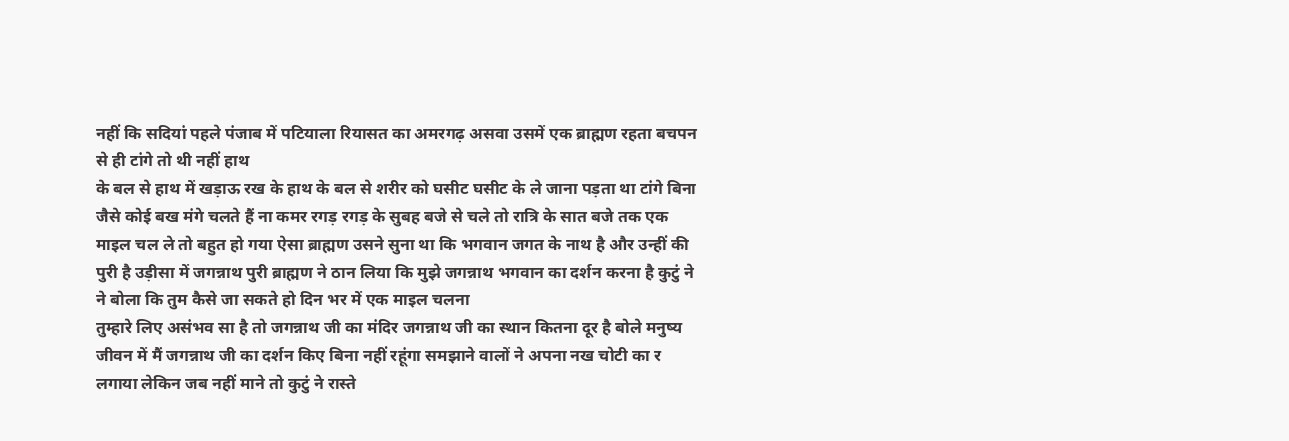नहीं कि सदियां पहले पंजाब में पटियाला रियासत का अमरगढ़ असवा उसमें एक ब्राह्मण रहता बचपन से ही टांगे तो थी नहीं हाथ
के बल से हाथ में खड़ाऊ रख के हाथ के बल से शरीर को घसीट घसीट के ले जाना पड़ता था टांगे बिना जैसे कोई बख मंगे चलते हैं ना कमर रगड़ रगड़ के सुबह बजे से चले तो रात्रि के सात बजे तक एक माइल चल ले तो बहुत हो गया ऐसा ब्राह्मण उसने सुना था कि भगवान जगत के नाथ है और उन्हीं की पुरी है उड़ीसा में जगन्नाथ पुरी ब्राह्मण ने ठान लिया कि मुझे जगन्नाथ भगवान का दर्शन करना है कुटुं ने ने बोला कि तुम कैसे जा सकते हो दिन भर में एक माइल चलना
तुम्हारे लिए असंभव सा है तो जगन्नाथ जी का मंदिर जगन्नाथ जी का स्थान कितना दूर है बोले मनुष्य जीवन में मैं जगन्नाथ जी का दर्शन किए बिना नहीं रहूंगा समझाने वालों ने अपना नख चोटी का र लगाया लेकिन जब नहीं माने तो कुटुं ने रास्ते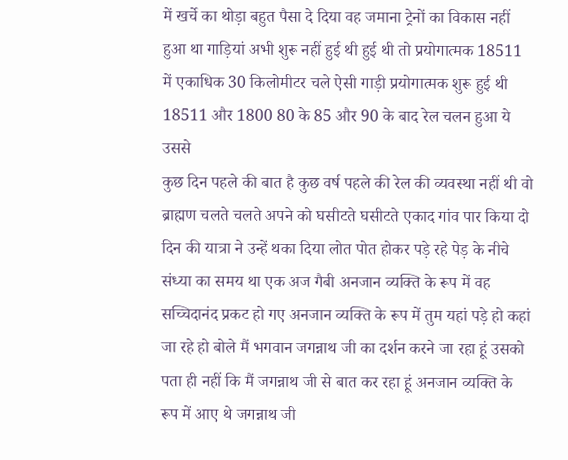में खर्चे का थोड़ा बहुत पैसा दे दिया वह जमाना ट्रेनों का विकास नहीं हुआ था गाड़ियां अभी शुरू नहीं हुई थी हुई थी तो प्रयोगात्मक 18511 में एकाधिक 30 किलोमीटर चले ऐसी गाड़ी प्रयोगात्मक शुरू हुई थी 18511 और 1800 80 के 85 और 90 के बाद रेल चलन हुआ ये उससे
कुछ दिन पहले की बात है कुछ वर्ष पहले की रेल की व्यवस्था नहीं थी वो ब्राह्मण चलते चलते अपने को घसीटते घसीटते एकाद गांव पार किया दो दिन की यात्रा ने उन्हें थका दिया लोत पोत होकर पड़े रहे पेड़ के नीचे संध्या का समय था एक अज गैबी अनजान व्यक्ति के रूप में वह सच्चिदानंद प्रकट हो गए अनजान व्यक्ति के रूप में तुम यहां पड़े हो कहां जा रहे हो बोले मैं भगवान जगन्नाथ जी का दर्शन करने जा रहा हूं उसको पता ही नहीं कि मैं जगन्नाथ जी से बात कर रहा हूं अनजान व्यक्ति के
रूप में आए थे जगन्नाथ जी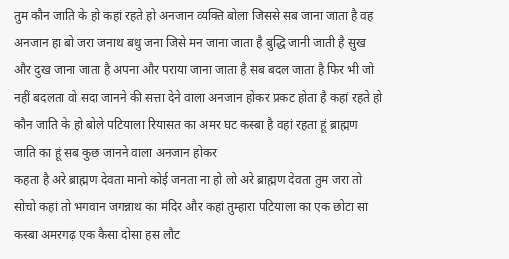तुम कौन जाति के हो कहां रहते हो अनजान व्यक्ति बोला जिससे सब जाना जाता है वह अनजान हा बो जरा जनाथ बधु जना जिसे मन जाना जाता है बुद्धि जानी जाती है सुख और दुख जाना जाता है अपना और पराया जाना जाता है सब बदल जाता है फिर भी जो नहीं बदलता वो सदा जानने की सत्ता देने वाला अनजान होकर प्रकट होता है कहां रहते हो कौन जाति के हो बोले पटियाला रियासत का अमर घट कस्बा है वहां रहता हूं ब्राह्मण जाति का हूं सब कुछ जानने वाला अनजान होकर
कहता है अरे ब्राह्मण देवता मानो कोई जनता ना हो लो अरे ब्राह्मण देवता तुम जरा तो सोचो कहां तो भगवान जगन्नाथ का मंदिर और कहां तुम्हारा पटियाला का एक छोटा सा कस्बा अमरगढ़ एक कैसा दोसा हस लौट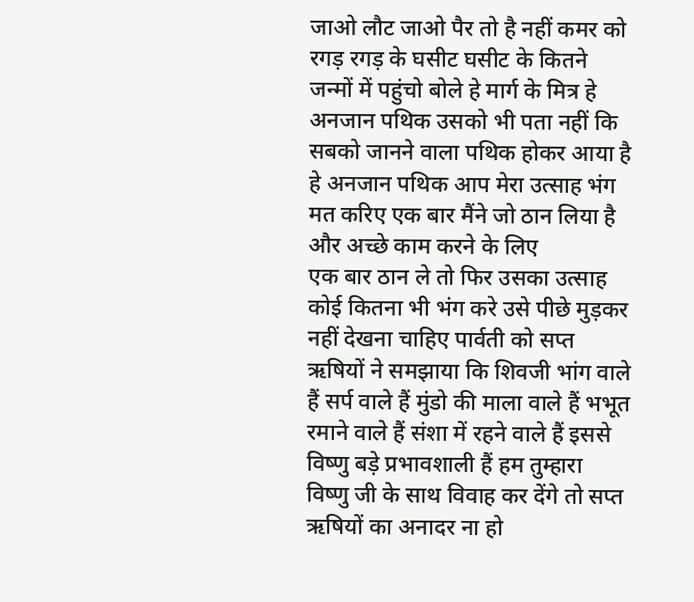जाओ लौट जाओ पैर तो है नहीं कमर को रगड़ रगड़ के घसीट घसीट के कितने जन्मों में पहुंचो बोले हे मार्ग के मित्र हे अनजान पथिक उसको भी पता नहीं कि सबको जानने वाला पथिक होकर आया है हे अनजान पथिक आप मेरा उत्साह भंग मत करिए एक बार मैंने जो ठान लिया है और अच्छे काम करने के लिए
एक बार ठान ले तो फिर उसका उत्साह कोई कितना भी भंग करे उसे पीछे मुड़कर नहीं देखना चाहिए पार्वती को सप्त ऋषियों ने समझाया कि शिवजी भांग वाले हैं सर्प वाले हैं मुंडो की माला वाले हैं भभूत रमाने वाले हैं संशा में रहने वाले हैं इससे विष्णु बड़े प्रभावशाली हैं हम तुम्हारा विष्णु जी के साथ विवाह कर देंगे तो सप्त ऋषियों का अनादर ना हो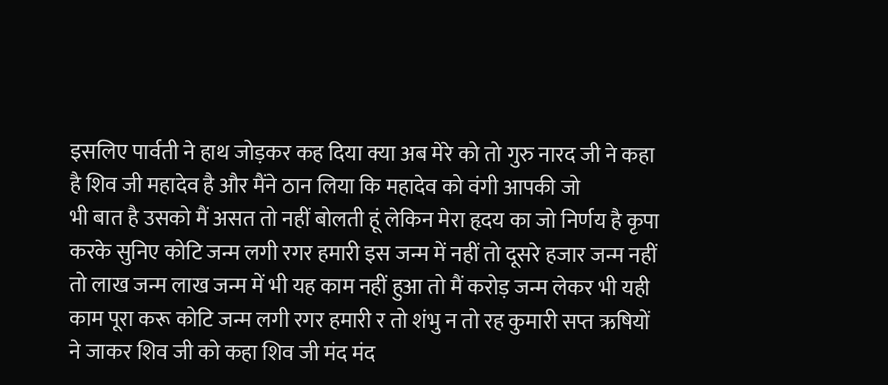इसलिए पार्वती ने हाथ जोड़कर कह दिया क्या अब मेरे को तो गुरु नारद जी ने कहा है शिव जी महादेव है और मैंने ठान लिया कि महादेव को वंगी आपकी जो
भी बात है उसको मैं असत तो नहीं बोलती हूं लेकिन मेरा हृदय का जो निर्णय है कृपा करके सुनिए कोटि जन्म लगी रगर हमारी इस जन्म में नहीं तो दूसरे हजार जन्म नहीं तो लाख जन्म लाख जन्म में भी यह काम नहीं हुआ तो मैं करोड़ जन्म लेकर भी यही काम पूरा करू कोटि जन्म लगी रगर हमारी र तो शंभु न तो रह कुमारी सप्त ऋषियों ने जाकर शिव जी को कहा शिव जी मंद मंद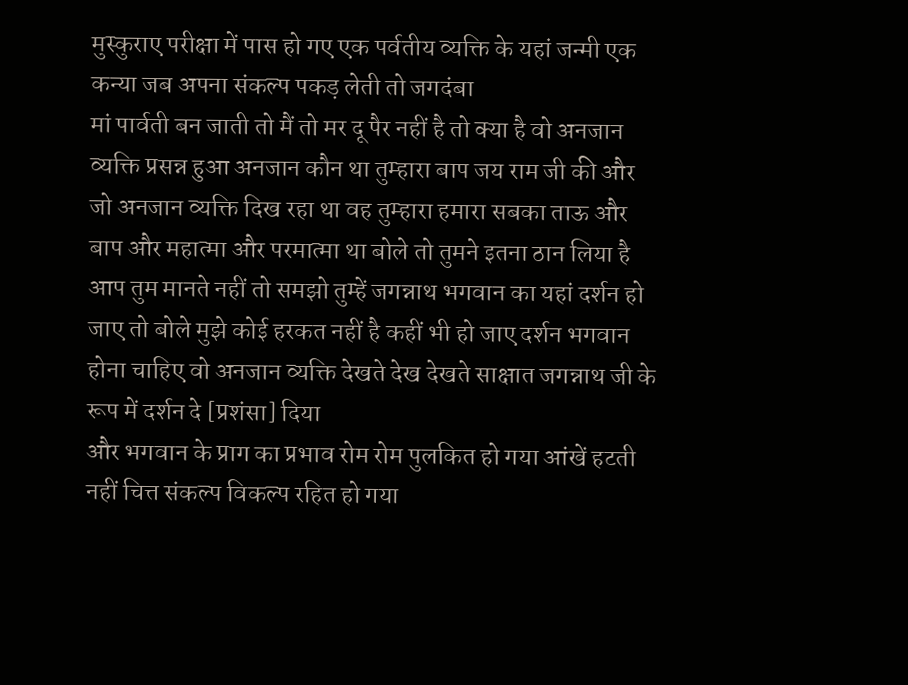मुस्कुराए परीक्षा में पास हो गए एक पर्वतीय व्यक्ति के यहां जन्मी एक कन्या जब अपना संकल्प पकड़ लेती तो जगदंबा
मां पार्वती बन जाती तो मैं तो मर दू पैर नहीं है तो क्या है वो अनजान व्यक्ति प्रसन्न हुआ अनजान कौन था तुम्हारा बाप जय राम जी की और जो अनजान व्यक्ति दिख रहा था वह तुम्हारा हमारा सबका ताऊ और बाप और महात्मा और परमात्मा था बोले तो तुमने इतना ठान लिया है आप तुम मानते नहीं तो समझो तुम्हें जगन्नाथ भगवान का यहां दर्शन हो जाए तो बोले मुझे कोई हरकत नहीं है कहीं भी हो जाए दर्शन भगवान होना चाहिए वो अनजान व्यक्ति देखते देख देखते साक्षात जगन्नाथ जी के रूप में दर्शन दे [प्रशंसा] दिया
और भगवान के प्राग का प्रभाव रोम रोम पुलकित हो गया आंखें हटती नहीं चित्त संकल्प विकल्प रहित हो गया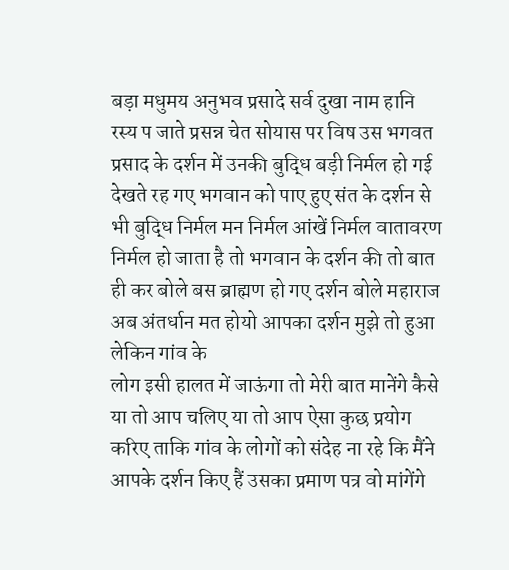बड़ा मधुमय अनुभव प्रसादे सर्व दुखा नाम हानि रस्य प जाते प्रसन्न चेत सोयास पर विष उस भगवत प्रसाद के दर्शन में उनकी बुद्धि बड़ी निर्मल हो गई देखते रह गए भगवान को पाए हुए संत के दर्शन से भी बुद्धि निर्मल मन निर्मल आंखें निर्मल वातावरण निर्मल हो जाता है तो भगवान के दर्शन की तो बात ही कर बोले बस ब्राह्मण हो गए दर्शन बोले महाराज अब अंतर्धान मत होयो आपका दर्शन मुझे तो हुआ लेकिन गांव के
लोग इसी हालत में जाऊंगा तो मेरी बात मानेंगे कैसे या तो आप चलिए या तो आप ऐसा कुछ प्रयोग करिए ताकि गांव के लोगों को संदेह ना रहे कि मैंने आपके दर्शन किए हैं उसका प्रमाण पत्र वो मांगेंगे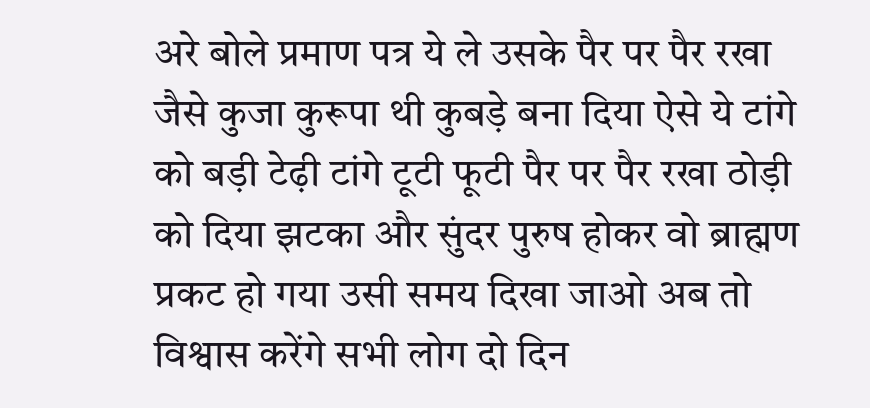अरे बोले प्रमाण पत्र ये ले उसके पैर पर पैर रखा जैसे कुजा कुरूपा थी कुबड़े बना दिया ऐसे ये टांगे को बड़ी टेढ़ी टांगे टूटी फूटी पैर पर पैर रखा ठोड़ी को दिया झटका और सुंदर पुरुष होकर वो ब्राह्मण प्रकट हो गया उसी समय दिखा जाओ अब तो विश्वास करेंगे सभी लोग दो दिन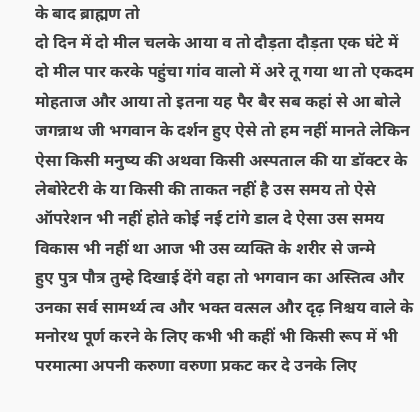के बाद ब्राह्मण तो
दो दिन में दो मील चलके आया व तो दौड़ता दौड़ता एक घंटे में दो मील पार करके पहुंचा गांव वालो में अरे तू गया था तो एकदम मोहताज और आया तो इतना यह पैर बैर सब कहां से आ बोले जगन्नाथ जी भगवान के दर्शन हुए ऐसे तो हम नहीं मानते लेकिन ऐसा किसी मनुष्य की अथवा किसी अस्पताल की या डॉक्टर के लेबोरेटरी के या किसी की ताकत नहीं है उस समय तो ऐसे ऑपरेशन भी नहीं होते कोई नई टांगे डाल दे ऐसा उस समय विकास भी नहीं था आज भी उस व्यक्ति के शरीर से जन्मे
हुए पुत्र पौत्र तुम्हे दिखाई देंगे वहा तो भगवान का अस्तित्व और उनका सर्व सामर्थ्य त्व और भक्त वत्सल और दृढ़ निश्चय वाले के मनोरथ पूर्ण करने के लिए कभी भी कहीं भी किसी रूप में भी परमात्मा अपनी करुणा वरुणा प्रकट कर दे उनके लिए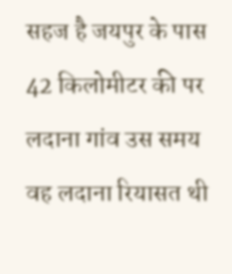सहज है जयपुर के पास 42 किलोमीटर की पर लदाना गांव उस समय वह लदाना रियासत थी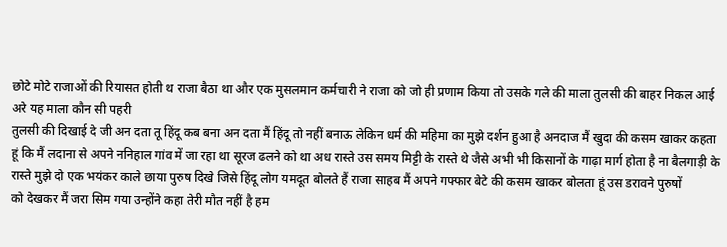छोटे मोटे राजाओं की रियासत होती थ राजा बैठा था और एक मुसलमान कर्मचारी ने राजा को जो ही प्रणाम किया तो उसके गले की माला तुलसी की बाहर निकल आई अरे यह माला कौन सी पहरी
तुलसी की दिखाई दे जी अन दता तू हिंदू कब बना अन दता मैं हिंदू तो नहीं बनाऊ लेकिन धर्म की महिमा का मुझे दर्शन हुआ है अनदाज मैं खुदा की कसम खाकर कहता हूं कि मैं लदाना से अपने ननिहाल गांव में जा रहा था सूरज ढलने को था अध रास्ते उस समय मिट्टी के रास्ते थे जैसे अभी भी किसानों के गाढ़ा मार्ग होता है ना बैलगाड़ी के रास्ते मुझे दो एक भयंकर काले छाया पुरुष दिखे जिसे हिंदू लोग यमदूत बोलते हैं राजा साहब मैं अपने गफ्फार बेटे की कसम खाकर बोलता हूं उस डरावने पुरुषों
को देखकर मैं जरा सिम गया उन्होंने कहा तेरी मौत नहीं है हम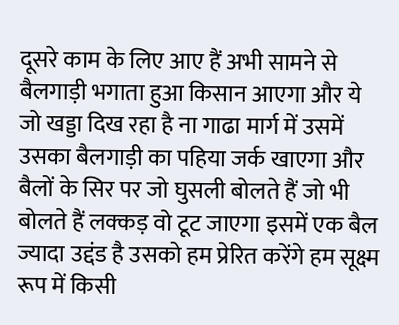दूसरे काम के लिए आए हैं अभी सामने से बैलगाड़ी भगाता हुआ किसान आएगा और ये जो खड्डा दिख रहा है ना गाढा मार्ग में उसमें उसका बैलगाड़ी का पहिया जर्क खाएगा और बैलों के सिर पर जो घुसली बोलते हैं जो भी बोलते हैं लक्कड़ वो टूट जाएगा इसमें एक बैल ज्यादा उद्दंड है उसको हम प्रेरित करेंगे हम सूक्ष्म रूप में किसी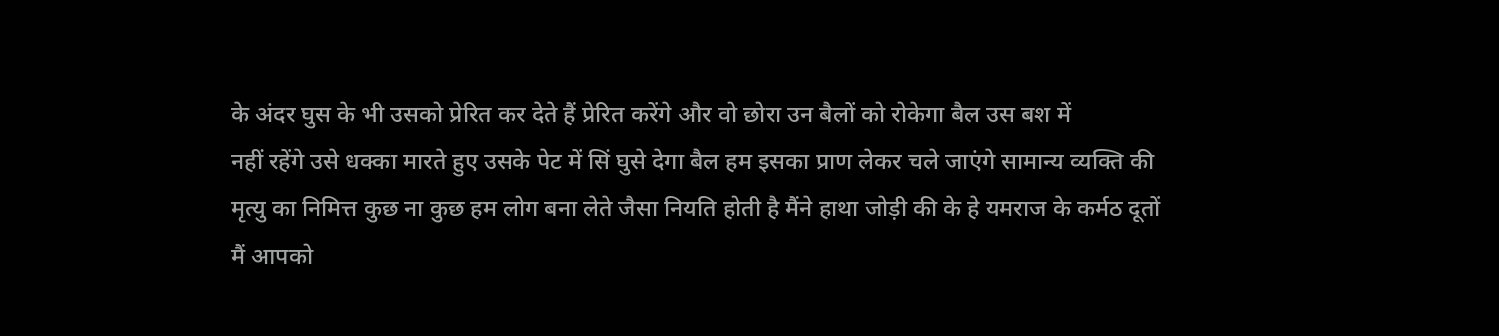के अंदर घुस के भी उसको प्रेरित कर देते हैं प्रेरित करेंगे और वो छोरा उन बैलों को रोकेगा बैल उस बश में
नहीं रहेंगे उसे धक्का मारते हुए उसके पेट में सिं घुसे देगा बैल हम इसका प्राण लेकर चले जाएंगे सामान्य व्यक्ति की मृत्यु का निमित्त कुछ ना कुछ हम लोग बना लेते जैसा नियति होती है मैंने हाथा जोड़ी की के हे यमराज के कर्मठ दूतों मैं आपको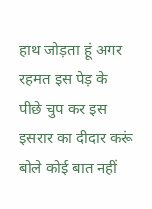हाथ जोड़ता हूं अगर रहमत इस पेड़ के पीछे चुप कर इस इसरार का दीदार करूं बोले कोई बात नहीं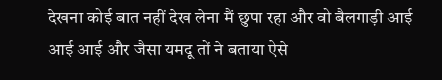देखना कोई बात नहीं देख लेना मैं छुपा रहा और वो बैलगाड़ी आई आई आई और जैसा यमदू तों ने बताया ऐसे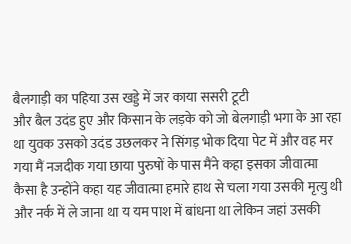बैलगाड़ी का पहिया उस खड्डे में जर काया ससरी टूटी
और बैल उदंड हुए और किसान के लड़के को जो बेलगाड़ी भगा के आ रहा था युवक उसको उदंड उछलकर ने सिंगड़ भोक दिया पेट में और वह मर गया मैं नजदीक गया छाया पुरुषों के पास मैंने कहा इसका जीवात्मा कैसा है उन्होंने कहा यह जीवात्मा हमारे हाथ से चला गया उसकी मृत्यु थी और नर्क में ले जाना था य यम पाश में बांधना था लेकिन जहां उसकी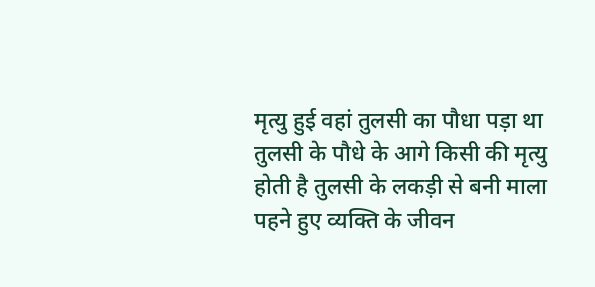मृत्यु हुई वहां तुलसी का पौधा पड़ा था तुलसी के पौधे के आगे किसी की मृत्यु होती है तुलसी के लकड़ी से बनी माला पहने हुए व्यक्ति के जीवन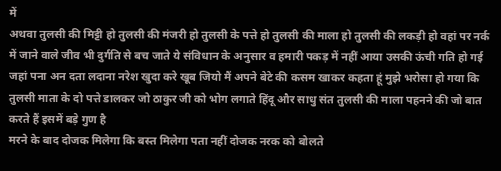में
अथवा तुलसी की मिट्टी हो तुलसी की मंजरी हो तुलसी के पत्ते हो तुलसी की माला हो तुलसी की लकड़ी हो वहां पर नर्क में जाने वाले जीव भी दुर्गति से बच जाते ये संविधान के अनुसार व हमारी पकड़ में नहीं आया उसकी ऊंची गति हो गई जहां पना अन दता लदाना नरेश खुदा करे खूब जियो मैं अपने बेटे की कसम खाकर कहता हूं मुझे भरोसा हो गया कि तुलसी माता के दो पत्ते डालकर जो ठाकुर जी को भोग लगाते हिंदू और साधु संत तुलसी की माला पहनने की जो बात करते हैं इसमें बड़े गुण है
मरने के बाद दोजक मिलेगा कि बस्त मिलेगा पता नहीं दोजक नरक को बोलते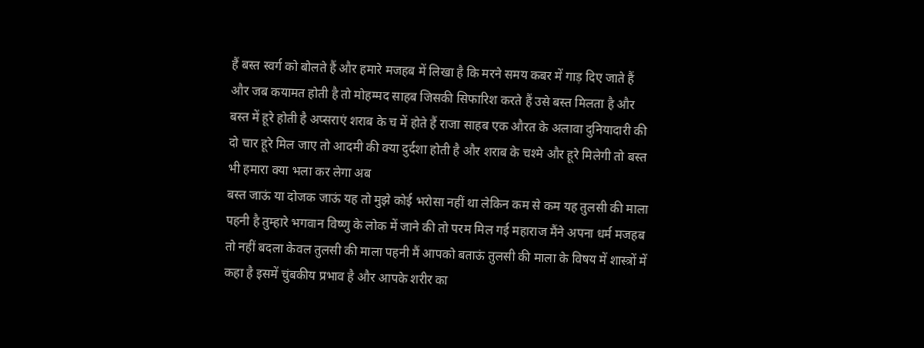हैं बस्त स्वर्ग को बोलते हैं और हमारे मजहब में लिखा है कि मरने समय कबर में गाड़ दिए जाते हैं और जब कयामत होती है तो मोहम्मद साहब जिसकी सिफारिश करते हैं उसे बस्त मिलता है और बस्त में हूरे होती है अप्सराएं शराब के च में होते हैं राजा साहब एक औरत के अलावा दुनियादारी की दो चार हूरे मिल जाए तो आदमी की क्या दुर्दशा होती है और शराब के चश्मे और हूरे मिलेगी तो बस्त भी हमारा क्या भला कर लेगा अब
बस्त जाऊं या दोजक जाऊं यह तो मुझे कोई भरोसा नहीं था लेकिन कम से कम यह तुलसी की माला पहनी है तुम्हारे भगवान विष्णु के लोक में जाने की तो परम मिल गई महाराज मैंने अपना धर्म मजहब तो नहीं बदला केवल तुलसी की माला पहनी मैं आपको बताऊं तुलसी की माला के विषय में शास्त्रों में कहा है इसमें चुंबकीय प्रभाव है और आपके शरीर का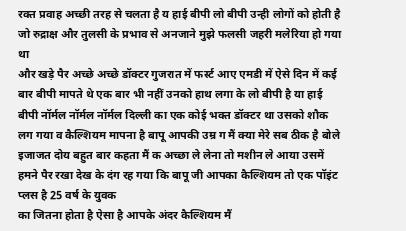रक्त प्रवाह अच्छी तरह से चलता है य हाई बीपी लो बीपी उन्ही लोगों को होती है जो रुद्राक्ष और तुलसी के प्रभाव से अनजाने मुझे फलसी जहरी मलेरिया हो गया था
और खड़े पैर अच्छे अच्छे डॉक्टर गुजरात में फर्स्ट आए एमडी में ऐसे दिन में कई बार बीपी मापते थे एक बार भी नहीं उनको हाथ लगा के लो बीपी है या हाई बीपी नॉर्मल नॉर्मल नॉर्मल दिल्ली का एक कोई भक्त डॉक्टर था उसको शौक लग गया व कैल्शियम मापना है बापू आपकी उम्र ग मैं क्या मेरे सब ठीक है बोले इजाजत दोय बहुत बार कहता मैं क अच्छा ले लेना तो मशीन ले आया उसमें हमने पैर रखा देख के दंग रह गया कि बापू जी आपका कैल्शियम तो एक पॉइंट प्लस है 25 वर्ष के युवक
का जितना होता है ऐसा है आपके अंदर कैल्शियम मैं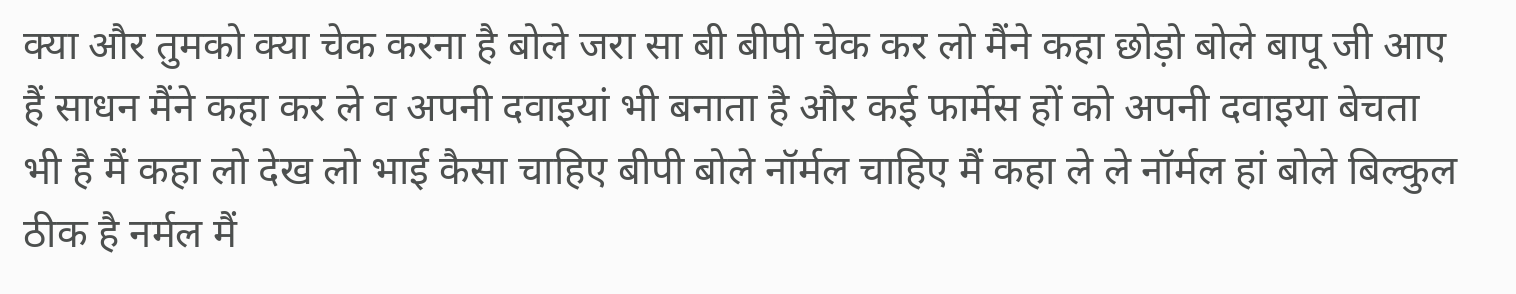क्या और तुमको क्या चेक करना है बोले जरा सा बी बीपी चेक कर लो मैंने कहा छोड़ो बोले बापू जी आए हैं साधन मैंने कहा कर ले व अपनी दवाइयां भी बनाता है और कई फार्मेस हों को अपनी दवाइया बेचता भी है मैं कहा लो देख लो भाई कैसा चाहिए बीपी बोले नॉर्मल चाहिए मैं कहा ले ले नॉर्मल हां बोले बिल्कुल ठीक है नर्मल मैं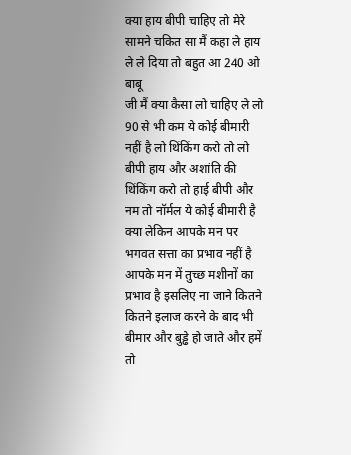क्या हाय बीपी चाहिए तो मेरे सामने चकित सा मैं कहा ले हाय ले ले दिया तो बहुत आ 240 ओ बाबू
जी मैं क्या कैसा लो चाहिए ले लो 90 से भी कम ये कोई बीमारी नहीं है लो थिंकिंग करो तो लो बीपी हाय और अशांति की थिंकिंग करो तो हाई बीपी और नम तो नॉर्मल ये कोई बीमारी है क्या लेकिन आपके मन पर भगवत सत्ता का प्रभाव नहीं है आपके मन में तुच्छ मशीनों का प्रभाव है इसलिए ना जाने कितने कितने इलाज करने के बाद भी बीमार और बुड्ढे हो जाते और हमें तो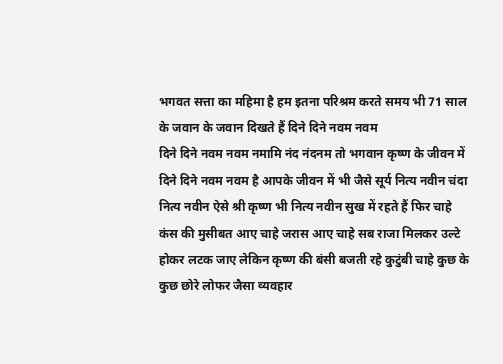भगवत सत्ता का महिमा है हम इतना परिश्रम करते समय भी 71 साल के जवान के जवान दिखते हैं दिने दिने नवम नवम
दिने दिने नवम नवम नमामि नंद नंदनम तो भगवान कृष्ण के जीवन में दिने दिने नवम नवम है आपके जीवन में भी जैसे सूर्य नित्य नवीन चंदा नित्य नवीन ऐसे श्री कृष्ण भी नित्य नवीन सुख में रहते हैं फिर चाहे कंस की मुसीबत आए चाहे जरास आए चाहे सब राजा मिलकर उल्टे होकर लटक जाए लेकिन कृष्ण की बंसी बजती रहे कुटुंबी चाहे कुछ के कुछ छोरे लोफर जैसा व्यवहार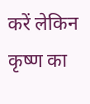करें लेकिन कृष्ण का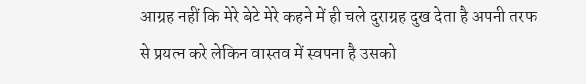आग्रह नहीं कि मेरे बेटे मेरे कहने में ही चले दुराग्रह दुख देता है अपनी तरफ से प्रयत्न करे लेकिन वास्तव में स्वपना है उसको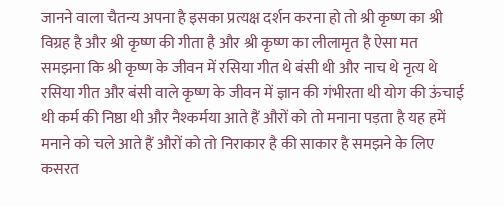जानने वाला चैतन्य अपना है इसका प्रत्यक्ष दर्शन करना हो तो श्री कृष्ण का श्री विग्रह है और श्री कृष्ण की गीता है और श्री कृष्ण का लीलामृत है ऐसा मत समझना कि श्री कृष्ण के जीवन में रसिया गीत थे बंसी थी और नाच थे नृत्य थे रसिया गीत और बंसी वाले कृष्ण के जीवन में ज्ञान की गंभीरता थी योग की ऊंचाई थी कर्म की निष्ठा थी और नैश्कर्मया आते हैं औरों को तो मनाना पड़ता है यह हमें मनाने को चले आते हैं औरों को तो निराकार है की साकार है समझने के लिए कसरत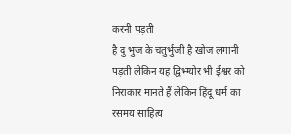करनी पड़ती
है दु भुज के चतुर्भुजी है खोज लगानी पड़ती लेकिन यह द्विभ्ग्योर भी ईश्वर को निराकार मानते हैं लेकिन हिंदू धर्म का रसमय साहित्य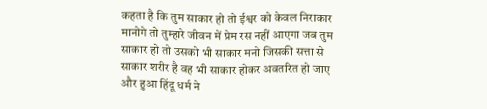कहता है कि तुम साकार हो तो ईश्वर को केवल निराकार मानोगे तो तुम्हारे जीवन में प्रेम रस नहीं आएगा जब तुम साकार हो तो उसको भी साकार मनो जिसकी सत्ता से साकार शरीर है वह भी साकार होकर अवतरित हो जाए और हुआ हिंदू धर्म ने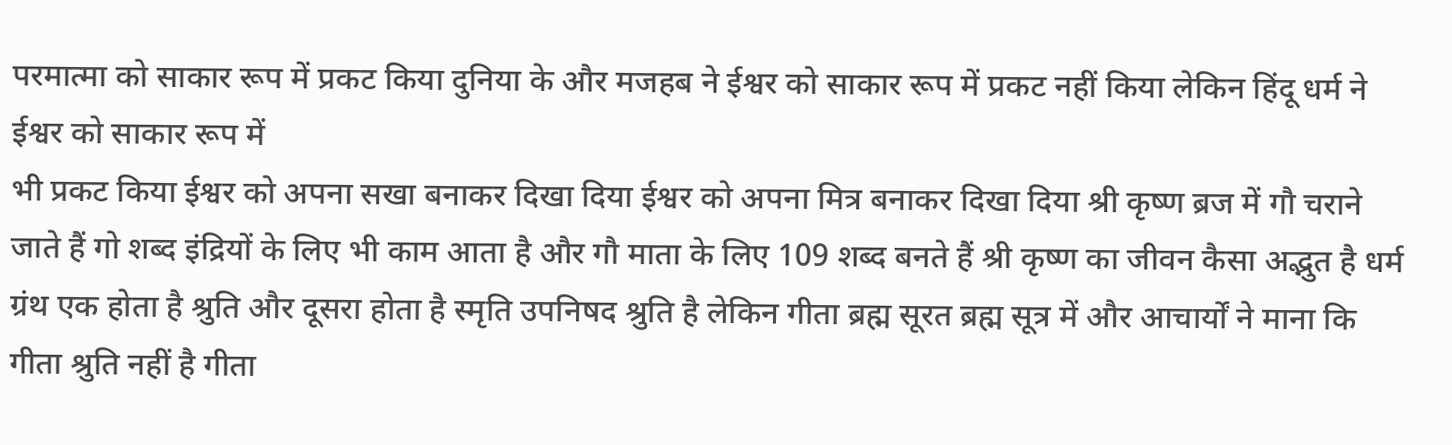परमात्मा को साकार रूप में प्रकट किया दुनिया के और मजहब ने ईश्वर को साकार रूप में प्रकट नहीं किया लेकिन हिंदू धर्म ने ईश्वर को साकार रूप में
भी प्रकट किया ईश्वर को अपना सखा बनाकर दिखा दिया ईश्वर को अपना मित्र बनाकर दिखा दिया श्री कृष्ण ब्रज में गौ चराने जाते हैं गो शब्द इंद्रियों के लिए भी काम आता है और गौ माता के लिए 109 शब्द बनते हैं श्री कृष्ण का जीवन कैसा अद्भुत है धर्म ग्रंथ एक होता है श्रुति और दूसरा होता है स्मृति उपनिषद श्रुति है लेकिन गीता ब्रह्म सूरत ब्रह्म सूत्र में और आचार्यों ने माना कि गीता श्रुति नहीं है गीता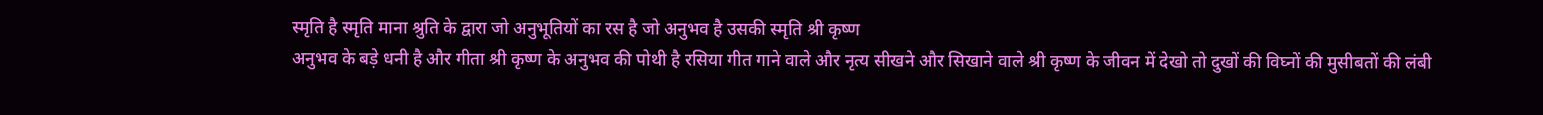स्मृति है स्मृति माना श्रुति के द्वारा जो अनुभूतियों का रस है जो अनुभव है उसकी स्मृति श्री कृष्ण
अनुभव के बड़े धनी है और गीता श्री कृष्ण के अनुभव की पोथी है रसिया गीत गाने वाले और नृत्य सीखने और सिखाने वाले श्री कृष्ण के जीवन में देखो तो दुखों की विघ्नों की मुसीबतों की लंबी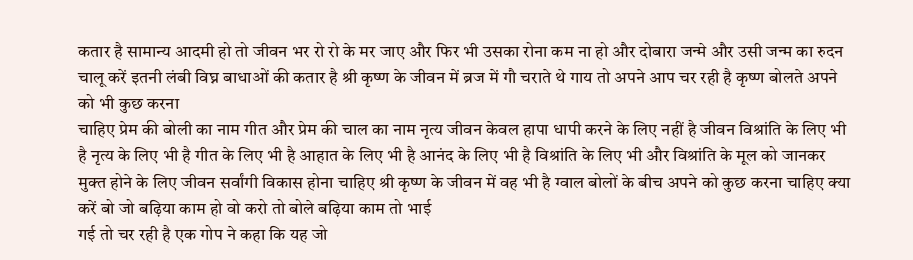कतार है सामान्य आदमी हो तो जीवन भर रो रो के मर जाए और फिर भी उसका रोना कम ना हो और दोबारा जन्मे और उसी जन्म का रुदन चालू करें इतनी लंबी विघ्न बाधाओं की कतार है श्री कृष्ण के जीवन में ब्रज में गौ चराते थे गाय तो अपने आप चर रही है कृष्ण बोलते अपने को भी कुछ करना
चाहिए प्रेम की बोली का नाम गीत और प्रेम की चाल का नाम नृत्य जीवन केवल हापा धापी करने के लिए नहीं है जीवन विश्रांति के लिए भी है नृत्य के लिए भी है गीत के लिए भी है आहात के लिए भी है आनंद के लिए भी है विश्रांति के लिए भी और विश्रांति के मूल को जानकर मुक्त होने के लिए जीवन सर्वांगी विकास होना चाहिए श्री कृष्ण के जीवन में वह भी है ग्वाल बोलों के बीच अपने को कुछ करना चाहिए क्या करें बो जो बढ़िया काम हो वो करो तो बोले बढ़िया काम तो भाई
गई तो चर रही है एक गोप ने कहा कि यह जो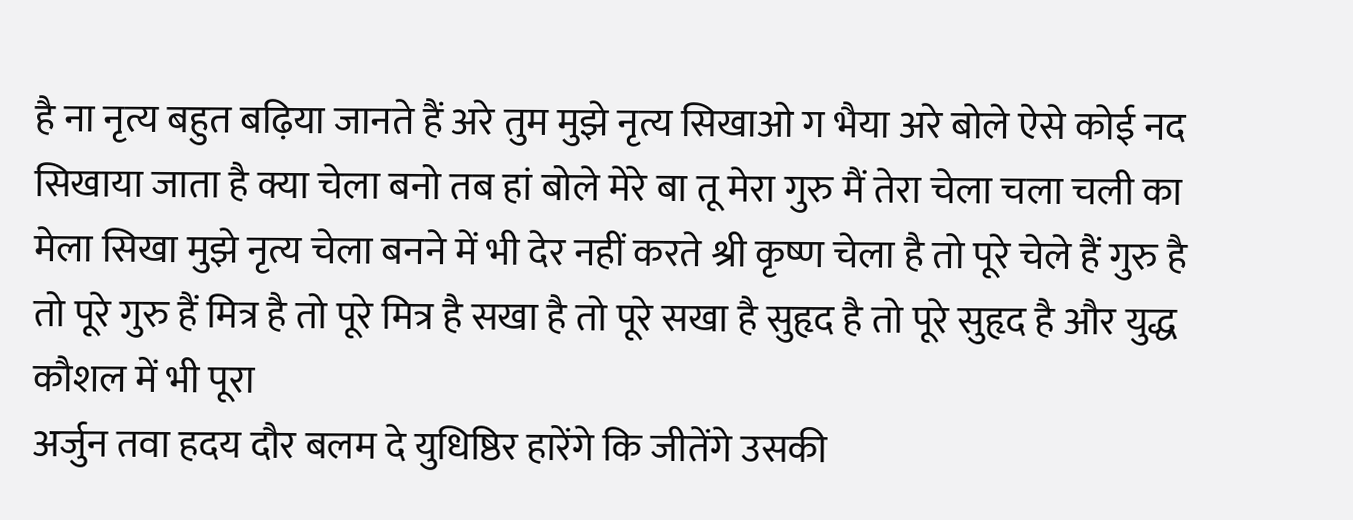है ना नृत्य बहुत बढ़िया जानते हैं अरे तुम मुझे नृत्य सिखाओ ग भैया अरे बोले ऐसे कोई नद सिखाया जाता है क्या चेला बनो तब हां बोले मेरे बा तू मेरा गुरु मैं तेरा चेला चला चली का मेला सिखा मुझे नृत्य चेला बनने में भी देर नहीं करते श्री कृष्ण चेला है तो पूरे चेले हैं गुरु है तो पूरे गुरु हैं मित्र है तो पूरे मित्र है सखा है तो पूरे सखा है सुहृद है तो पूरे सुहृद है और युद्ध कौशल में भी पूरा
अर्जुन तवा हदय दौर बलम दे युधिष्ठिर हारेंगे कि जीतेंगे उसकी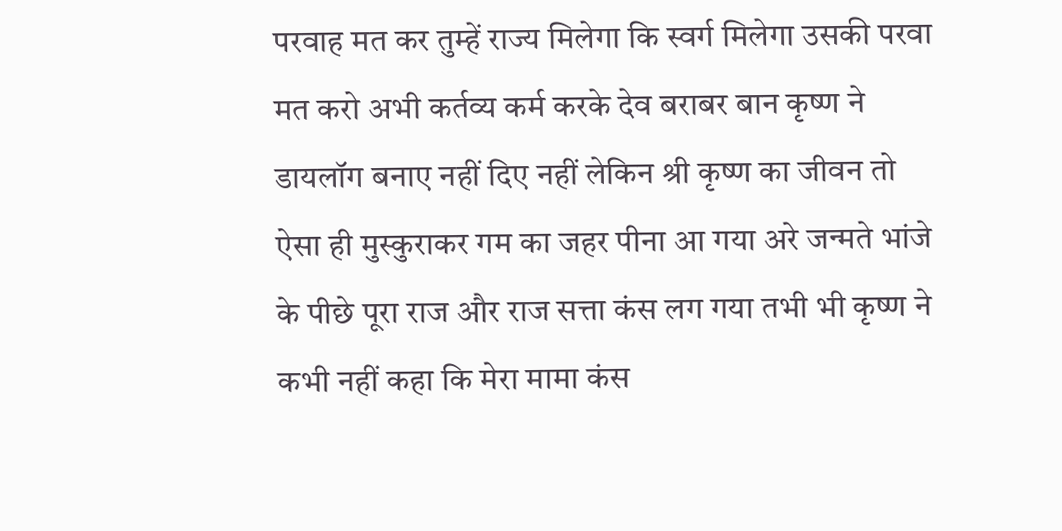परवाह मत कर तुम्हें राज्य मिलेगा कि स्वर्ग मिलेगा उसकी परवा मत करो अभी कर्तव्य कर्म करके देव बराबर बान कृष्ण ने डायलॉग बनाए नहीं दिए नहीं लेकिन श्री कृष्ण का जीवन तो ऐसा ही मुस्कुराकर गम का जहर पीना आ गया अरे जन्मते भांजे के पीछे पूरा राज और राज सत्ता कंस लग गया तभी भी कृष्ण ने कभी नहीं कहा कि मेरा मामा कंस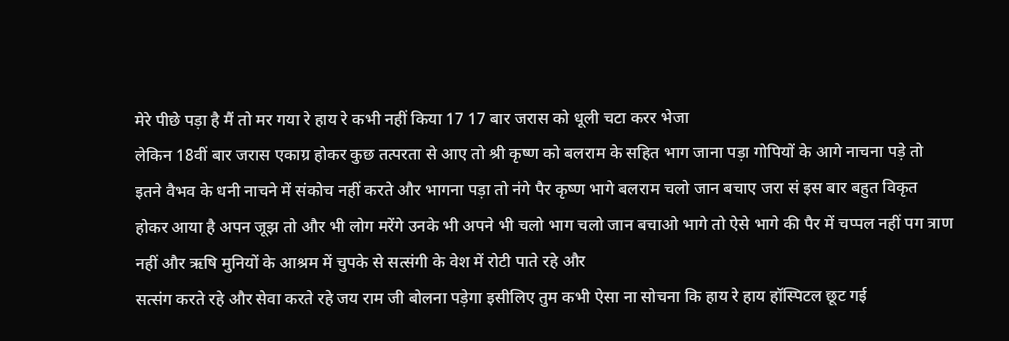मेरे पीछे पड़ा है मैं तो मर गया रे हाय रे कभी नहीं किया 17 17 बार जरास को धूली चटा करर भेजा
लेकिन 18वीं बार जरास एकाग्र होकर कुछ तत्परता से आए तो श्री कृष्ण को बलराम के सहित भाग जाना पड़ा गोपियों के आगे नाचना पड़े तो इतने वैभव के धनी नाचने में संकोच नहीं करते और भागना पड़ा तो नंगे पैर कृष्ण भागे बलराम चलो जान बचाए जरा सं इस बार बहुत विकृत होकर आया है अपन जूझ तो और भी लोग मरेंगे उनके भी अपने भी चलो भाग चलो जान बचाओ भागे तो ऐसे भागे की पैर में चप्पल नहीं पग त्राण नहीं और ऋषि मुनियों के आश्रम में चुपके से सत्संगी के वेश में रोटी पाते रहे और
सत्संग करते रहे और सेवा करते रहे जय राम जी बोलना पड़ेगा इसीलिए तुम कभी ऐसा ना सोचना कि हाय रे हाय हॉस्पिटल छूट गई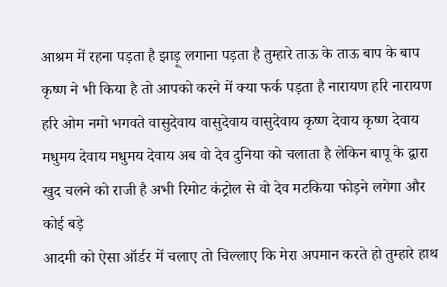आश्रम में रहना पड़ता है झाड़ू लगाना पड़ता है तुम्हारे ताऊ के ताऊ बाप के बाप कृष्ण ने भी किया है तो आपको करने में क्या फर्क पड़ता है नारायण हरि नारायण हरि ओम नमो भगवते वासुदेवाय वासुदेवाय वासुदेवाय कृष्ण देवाय कृष्ण देवाय मधुमय देवाय मधुमय देवाय अब वो देव दुनिया को चलाता है लेकिन बापू के द्वारा खुद चलने को राजी है अभी रिमोट कंट्रोल से वो देव मटकिया फोड़ने लगेगा और कोई बड़े
आदमी को ऐसा ऑर्डर में चलाए तो चिल्लाए कि मेरा अपमान करते हो तुम्हारे हाथ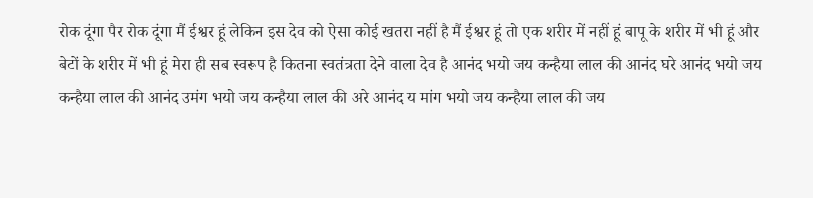रोक दूंगा पैर रोक दूंगा मैं ईश्वर हूं लेकिन इस देव को ऐसा कोई खतरा नहीं है मैं ईश्वर हूं तो एक शरीर में नहीं हूं बापू के शरीर में भी हूं और बेटों के शरीर में भी हूं मेरा ही सब स्वरूप है कितना स्वतंत्रता देने वाला देव है आनंद भयो जय कन्हैया लाल की आनंद घरे आनंद भयो जय कन्हैया लाल की आनंद उमंग भयो जय कन्हैया लाल की अरे आनंद य मांग भयो जय कन्हैया लाल की जय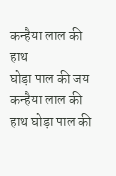कन्हैया लाल की हाथ
घोड़ा पाल की जय कन्हैया लाल की हाथ घोड़ा पाल की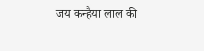जय कन्हैया लाल की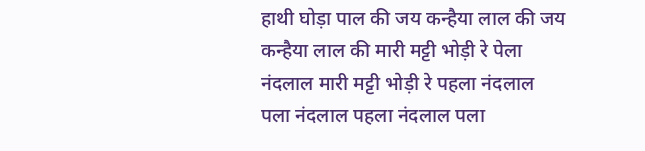हाथी घोड़ा पाल की जय कन्हैया लाल की जय कन्हैया लाल की मारी मट्टी भोड़ी रे पेला नंदलाल मारी मट्टी भोड़ी रे पहला नंदलाल पला नंदलाल पहला नंदलाल पला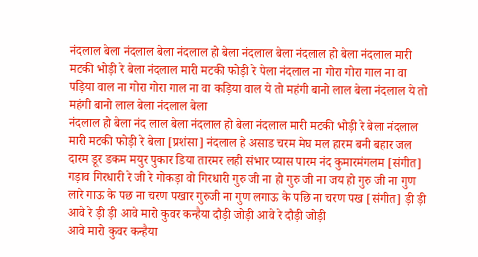नंदलाल बेला नंदलाल बेला नंदलाल हो बेला नंदलाल बेला नंदलाल हो बेला नंदलाल मारी मटकी भोड़ी रे बेला नंदलाल मारी मटकी फोड़ी रे पेला नंदलाल ना गोरा गोरा गाल ना वा पड़िया वाल ना गोरा गोरा गाल ना वा कड़िया वाल ये तो महंगी बानो लाल बेला नंदलाल ये तो महंगी बानो लाल बेला नंदलाल बेला
नंदलाल हो बेला नंद लाल बेला नंदलाल हो बेला नंदलाल मारी मटकी भोड़ी रे बेला नंदलाल मारी मटकी फोड़ी रे बेला [प्रशंसा] नंदलाल हे असाड चरम मेघ मल हारम बनी बहार जल दारम डूर डकम मयुर पुकार डिया तारमर लही संभार प्यास पारम नंद कुमारमंगलम [संगीत] गड़ाव गिरधारी रे जी रे गोकड़ा वो गिरधारी गुरु जी ना हो गुरु जी ना जय हो गुरु जी ना गुण लारे गाऊ के पछ ना चरण पखार गुरुजी ना गुण लगाऊ के पछि ना चरण पख [संगीत] ड़ी ड़ी आवे रे ड़ी ड़ी आवे मारो कुवर कन्हैया दौड़ी जोड़ी आवे रे दौड़ी जोड़ी
आवे मारो कुवर कन्हैया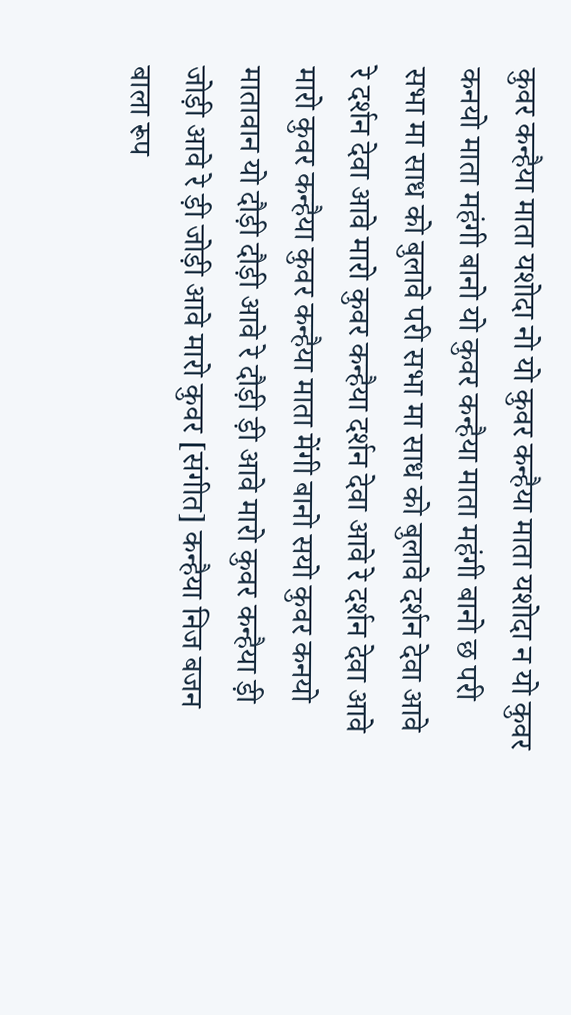कुवर कन्हैया माता यशोदा नो यो कुवर कन्हैया माता यशोदा न यो कुवर कनयो माता महंगी बानो यो कुवर कन्हैया माता महंगी बानो छ परी सभा मा साध को बुलावे परी सभा मा साध को बुलावे दर्शन देवा आवे रे दर्शन देवा आवे मारो कुवर कन्हैया दर्शन देवा आवे रे दर्शन देवा आवे मारो कुवर कन्हैया कुवर कन्हैया माता मेंगी बानो सयो कुवर कनयो मातावान यो दौड़ी दौड़ी आवे रे दौड़ी ड़ी आवे मारो कुवर कन्हैया ड़ी जोड़ी आवे रे ड़ी जोड़ी आवे मारो कुवर [संगीत] कन्हैया निज बजन बाला रूप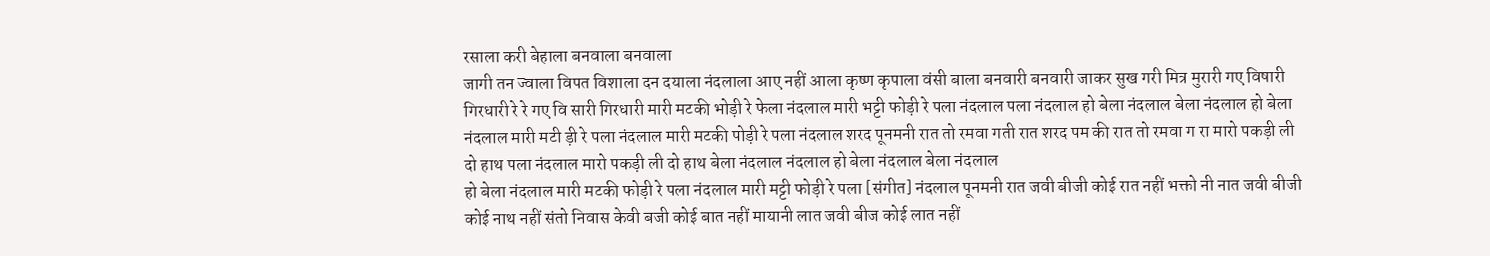रसाला करी बेहाला बनवाला बनवाला
जागी तन ज्वाला विपत विशाला दन दयाला नंदलाला आए नहीं आला कृष्ण कृपाला वंसी बाला बनवारी बनवारी जाकर सुख गरी मित्र मुरारी गए विषारी गिरधारी रे रे गए वि सारी गिरधारी मारी मटकी भोड़ी रे फेला नंदलाल मारी भट्टी फोड़ी रे पला नंदलाल पला नंदलाल हो बेला नंदलाल बेला नंदलाल हो बेला नंदलाल मारी मटी ड़ी रे पला नंदलाल मारी मटकी पोड़ी रे पला नंदलाल शरद पूनमनी रात तो रमवा गती रात शरद पम की रात तो रमवा ग रा मारो पकड़ी ली दो हाथ पला नंदलाल मारो पकड़ी ली दो हाथ बेला नंदलाल नंदलाल हो बेला नंदलाल बेला नंदलाल
हो बेला नंदलाल मारी मटकी फोड़ी रे पला नंदलाल मारी मट्टी फोड़ी रे पला [संगीत] नंदलाल पूनमनी रात जवी बीजी कोई रात नहीं भक्तो नी नात जवी बीजी कोई नाथ नहीं संतो निवास केवी बजी कोई बात नहीं मायानी लात जवी बीज कोई लात नहीं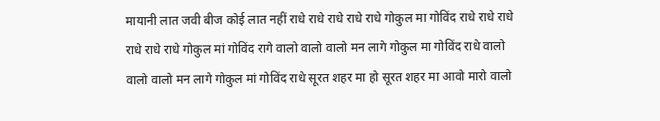मायानी लात जवी बीज कोई लात नहीं राधे राधे राधे राधे राधे गोकुल मा गोविंद राधे राधे राधे राधे राधे राधे गोकुल मां गोविंद रागे वालो वालो वालो मन लागे गोकुल मा गोविंद राधे वालो वालो वालो मन लागे गोकुल मां गोविंद राधे सूरत शहर मा हो सूरत शहर मा आवो मारो वालो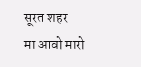सूरत शहर
मा आवो मारो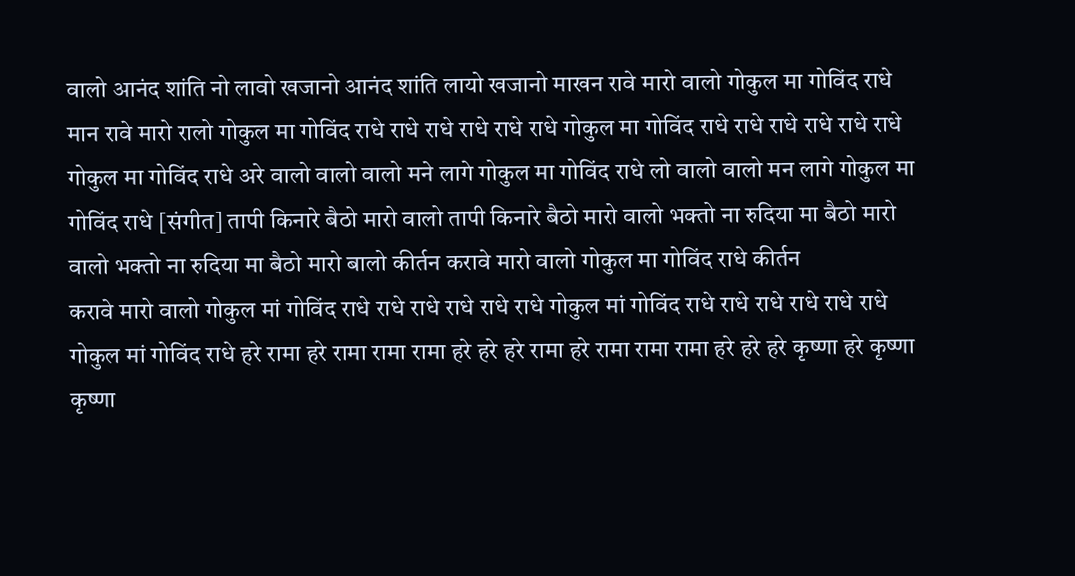वालो आनंद शांति नो लावो खजानो आनंद शांति लायो खजानो माखन रावे मारो वालो गोकुल मा गोविंद राधे मान रावे मारो रालो गोकुल मा गोविंद राधे राधे राधे राधे राधे राधे गोकुल मा गोविंद राधे राधे राधे राधे राधे राधे गोकुल मा गोविंद राधे अरे वालो वालो वालो मने लागे गोकुल मा गोविंद राधे लो वालो वालो मन लागे गोकुल मा गोविंद राधे [संगीत] तापी किनारे बैठो मारो वालो तापी किनारे बैठो मारो वालो भक्तो ना रुदिया मा बैठो मारो वालो भक्तो ना रुदिया मा बैठो मारो बालो कीर्तन करावे मारो वालो गोकुल मा गोविंद राधे कीर्तन
करावे मारो वालो गोकुल मां गोविंद राधे राधे राधे राधे राधे राधे गोकुल मां गोविंद राधे राधे राधे राधे राधे राधे गोकुल मां गोविंद राधे हरे रामा हरे रामा रामा रामा हरे हरे हरे रामा हरे रामा रामा रामा हरे हरे हरे कृष्णा हरे कृष्णा कृष्णा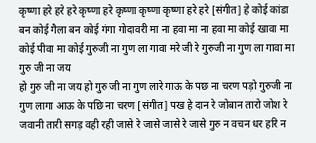कृष्णा हरे हरे हरे कृष्णा हरे कृष्णा कृष्णा कृष्णा हरे हरे [संगीत] हे कोई कांडा बन कोई गैला बन कोई गंगा गोदावरी मा ना हवा मा ना हवा मा कोई खावा मा कोई पीवा मा कोई गुरुजी ना गुण ला गावा मरे जी रे गुरुजी ना गुण ला गावा मा गुरु जी ना जय
हो गुरु जी ना जय हो गुरु जी ना गुण लारे गाऊ के पछ ना चरण पड़ो गुरुजी ना गुण लागा आऊ के पछि ना चरण [संगीत] पख हे दान रे जोबान तारो जोश रे जवानी तारी सगड़ वही रही जासे रे जासे जासे रे जासे गुरु न वचन धर हरि न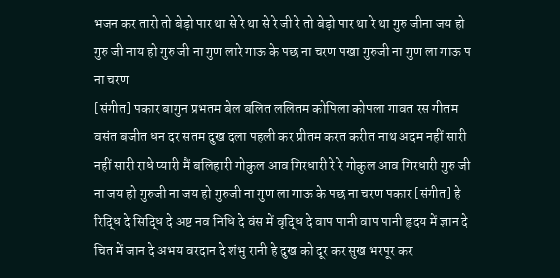भजन कर तारो तो बेड़ो पार था से रे था से रे जी रे तो बेड़ो पार था रे था गुरु जीना जय हो गुरु जी नाय हो गुरु जी ना गुण लारे गाऊ के पछ ना चरण पखा गुरुजी ना गुण ला गाऊ प ना चरण
[संगीत] पकार बागुन प्रभतम बेल बलित ललितम कोपिला कोपला गावत रस गीतम वसंत बजीत धन दर सतम दुख दला पहली कर प्रीतम करत करीत नाथ अदम नहीं सारी नहीं सारी राधे प्यारी मैं बलिहारी गोकुल आव गिरधारी रे रे गोकुल आव गिरधारी गुरु जी ना जय हो गुरुजी ना जय हो गुरुजी ना गुण ला गाऊ के पछ ना चरण पकार [संगीत] हे रिद्धि दे सिद्धि दे अष्ट नव निधि दे वंस में वृद्धि दे वाप पानी वाप पानी हृदय में ज्ञान दे चित में जान दे अभय वरदान दे शंभु रानी हे दुख को दूर कर सुख भरपूर कर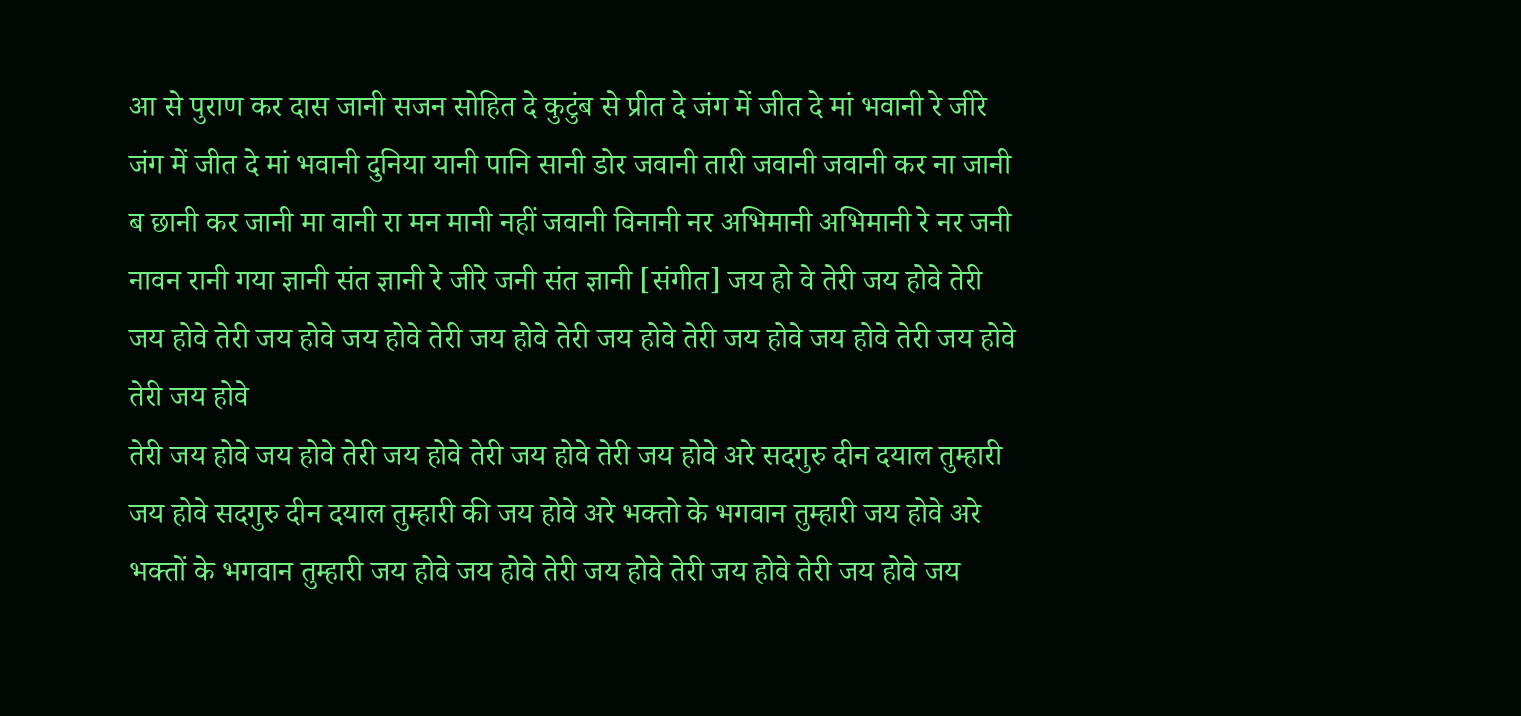आ से पुराण कर दास जानी सजन सोहित दे कुटुंब से प्रीत दे जंग में जीत दे मां भवानी रे जीरे जंग में जीत दे मां भवानी दुनिया यानी पानि सानी डोर जवानी तारी जवानी जवानी कर ना जानी ब छानी कर जानी मा वानी रा मन मानी नहीं जवानी विनानी नर अभिमानी अभिमानी रे नर जनी नावन रानी गया ज्ञानी संत ज्ञानी रे जीरे जनी संत ज्ञानी [संगीत] जय हो वे तेरी जय होवे तेरी जय होवे तेरी जय होवे जय होवे तेरी जय होवे तेरी जय होवे तेरी जय होवे जय होवे तेरी जय होवे तेरी जय होवे
तेरी जय होवे जय होवे तेरी जय होवे तेरी जय होवे तेरी जय होवे अरे सदगुरु दीन दयाल तुम्हारी जय होवे सदगुरु दीन दयाल तुम्हारी की जय होवे अरे भक्तो के भगवान तुम्हारी जय होवे अरे भक्तों के भगवान तुम्हारी जय होवे जय होवे तेरी जय होवे तेरी जय होवे तेरी जय होवे जय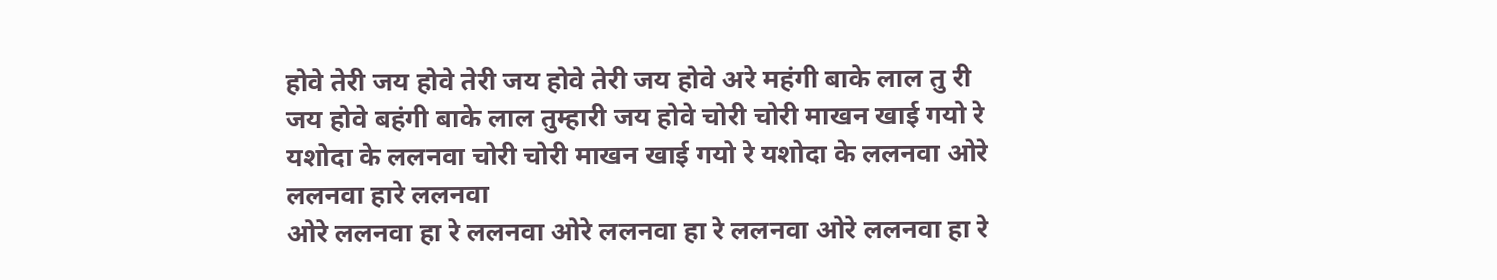होवे तेरी जय होवे तेरी जय होवे तेरी जय होवे अरे महंगी बाके लाल तु री जय होवे बहंगी बाके लाल तुम्हारी जय होवे चोरी चोरी माखन खाई गयो रे यशोदा के ललनवा चोरी चोरी माखन खाई गयो रे यशोदा के ललनवा ओरे ललनवा हारे ललनवा
ओरे ललनवा हा रे ललनवा ओरे ललनवा हा रे ललनवा ओरे ललनवा हा रे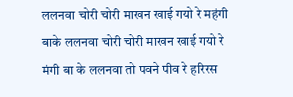ललनवा चोरी चोरी माखन खाई गयो रे महंगी बाके ललनवा चोरी चोरी माखन खाई गयो रे मंगी बा के ललनवा तो पवने पीव रे हरिरस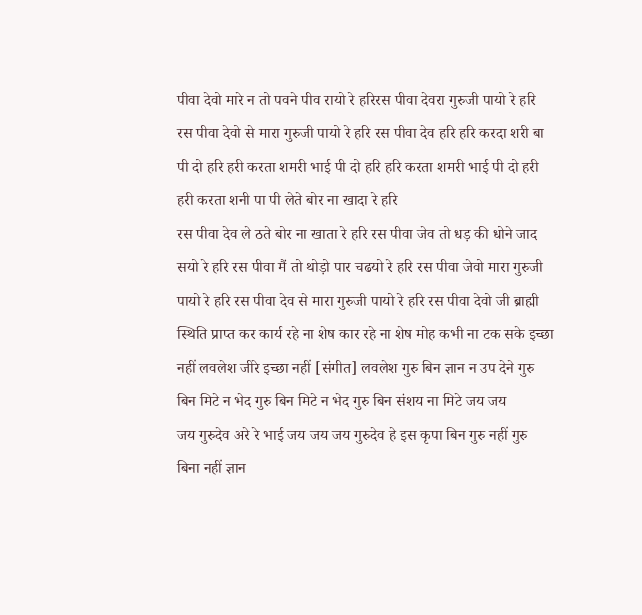पीवा देवो मारे न तो पवने पीव रायो रे हरिरस पीवा देवरा गुरुजी पायो रे हरि रस पीवा देवो से मारा गुरुजी पायो रे हरि रस पीवा देव हरि हरि करदा शरी बा पी दो हरि हरी करता शमरी भाई पी दो हरि हरि करता शमरी भाई पी दो हरी हरी करता शनी पा पी लेते बोर ना खादा रे हरि
रस पीवा देव ले ठते बोर ना खाता रे हरि रस पीवा जेव तो धड़ की धोने जाद सयो रे हरि रस पीवा मैं तो थोड़ो पार चढयो रे हरि रस पीवा जेवो मारा गुरुजी पायो रे हरि रस पीवा देव से मारा गुरुजी पायो रे हरि रस पीवा देवो जी ब्राह्मी स्थिति प्राप्त कर कार्य रहे ना शेष कार रहे ना शेष मोह कभी ना टक सके इच्छा नहीं लवलेश जीरे इच्छा नहीं [संगीत] लवलेश गुरु बिन ज्ञान न उप देने गुरु बिन मिटे न भेद गुरु बिन मिटे न भेद गुरु बिन संशय ना मिटे जय जय
जय गुरुदेव अरे रे भाई जय जय जय गुरुदेव हे इस कृपा बिन गुरु नहीं गुरु बिना नहीं ज्ञान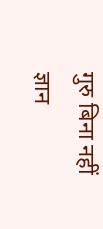गुरु बिना नहीं ज्ञान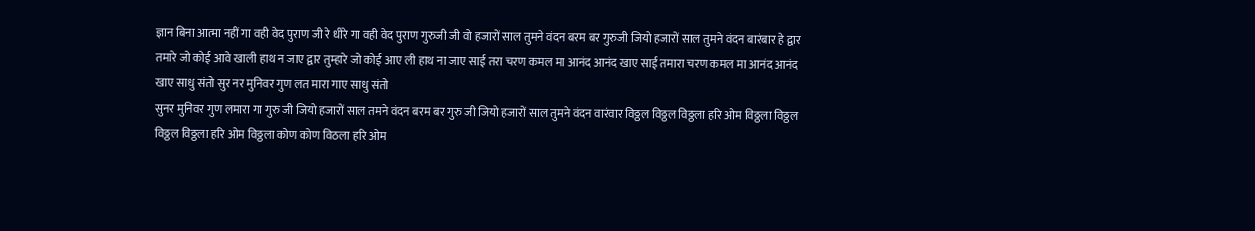ज्ञान बिना आत्मा नहीं गा वही वेद पुराण जी रे धीरे गा वही वेद पुराण गुरुजी जी वो हजारों साल तुमने वंदन बरम बर गुरुजी जियो हजारों साल तुमने वंदन बारंबार हे द्वार तमारे जो कोई आवे खाली हाथ न जाए द्वार तुम्हारे जो कोई आए ली हाथ ना जाए साई तरा चरण कमल मा आनंद आनंद खाए साई तमारा चरण कमल मा आनंद आनंद खाए साधु संतो सुर नर मुनिवर गुण लत मारा गाए साधु संतो
सुनर मुनिवर गुण लमारा गा गुरु जी जियो हजारों साल तमने वंदन बरम बर गुरु जी जियो हजारों साल तुमने वंदन वारंवार विठ्ठल विठ्ठल विठ्ठला हरि ओम विठ्ठला विठ्ठल विठ्ठल विठ्ठला हरि ओम विठ्ठला कोण कोण विठला हरि ओम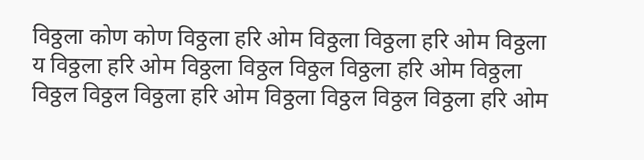विठ्ठला कोण कोण विठ्ठला हरि ओम विठ्ठला विठ्ठला हरि ओम विठ्ठला य विठ्ठला हरि ओम विठ्ठला विठ्ठल विठ्ठल विठ्ठला हरि ओम विठ्ठला विठ्ठल विठ्ठल विठ्ठला हरि ओम विठ्ठला विठ्ठल विठ्ठल विठ्ठला हरि ओम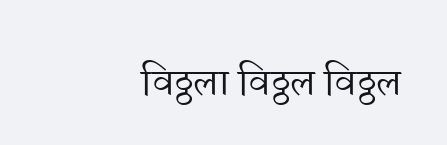विठ्ठला विठ्ठल विठ्ठल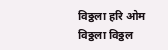विठ्ठला हरि ओम विठ्ठला विठ्ठल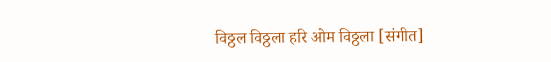विठ्ठल विठ्ठला हरि ओम विठ्ठला [संगीत]